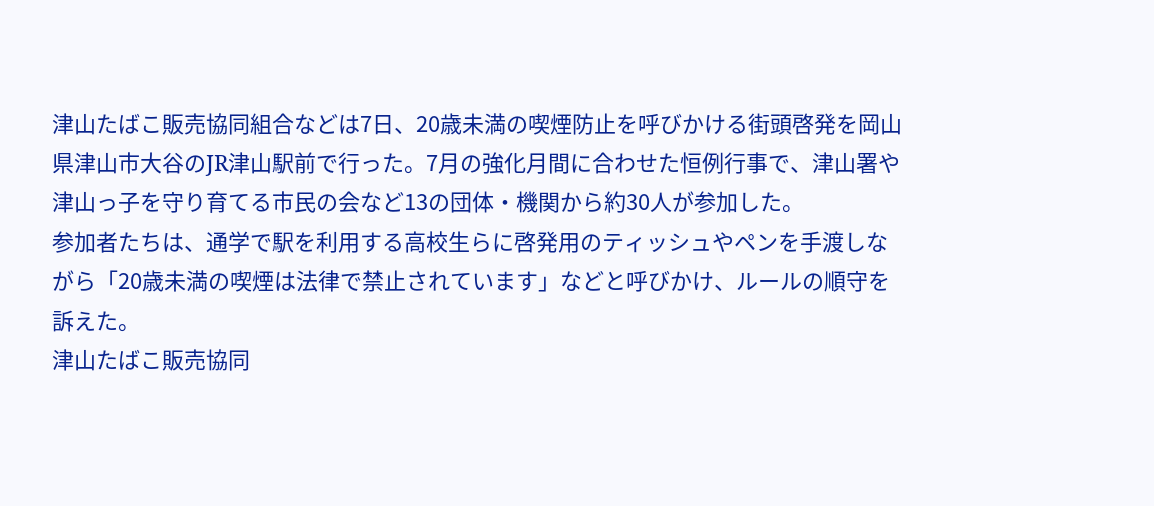津山たばこ販売協同組合などは7日、20歳未満の喫煙防止を呼びかける街頭啓発を岡山県津山市大谷のJR津山駅前で行った。7月の強化月間に合わせた恒例行事で、津山署や津山っ子を守り育てる市民の会など13の団体・機関から約30人が参加した。
参加者たちは、通学で駅を利用する高校生らに啓発用のティッシュやペンを手渡しながら「20歳未満の喫煙は法律で禁止されています」などと呼びかけ、ルールの順守を訴えた。
津山たばこ販売協同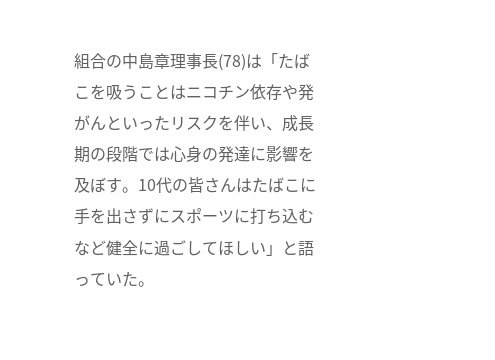組合の中島章理事長(78)は「たばこを吸うことはニコチン依存や発がんといったリスクを伴い、成長期の段階では心身の発達に影響を及ぼす。10代の皆さんはたばこに手を出さずにスポーツに打ち込むなど健全に過ごしてほしい」と語っていた。